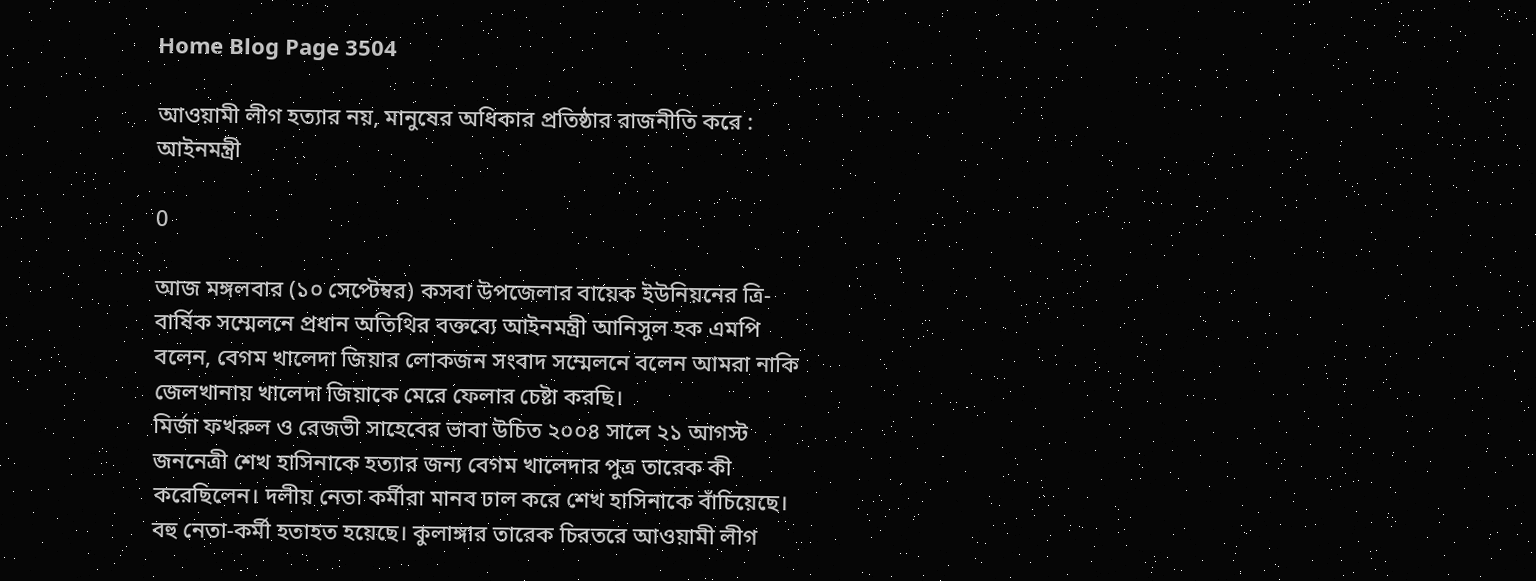Home Blog Page 3504

আওয়ামী লীগ হত্যার নয়, মানুষের অধিকার প্রতিষ্ঠার রাজনীতি করে : আইনমন্ত্রী

0

আজ মঙ্গলবার (১০ সেপ্টেম্বর) কসবা উপজেলার বায়েক ইউনিয়নের ত্রি-বার্ষিক সম্মেলনে প্রধান অতিথির বক্তব্যে আইনমন্ত্রী আনিসুল হক এমপি বলেন, বেগম খালেদা জিয়ার লোকজন সংবাদ সম্মেলনে বলেন আমরা নাকি জেলখানায় খালেদা জিয়াকে মেরে ফেলার চেষ্টা করছি।
মির্জা ফখরুল ও রেজভী সাহেবের ভাবা উচিত ২০০৪ সালে ২১ আগস্ট জননেত্রী শেখ হাসিনাকে হত্যার জন্য বেগম খালেদার পুত্র তারেক কী করেছিলেন। দলীয় নেতা কর্মীরা মানব ঢাল করে শেখ হাসিনাকে বাঁচিয়েছে। বহু নেতা-কর্মী হতাহত হয়েছে। কুলাঙ্গার তারেক চিরতরে আওয়ামী লীগ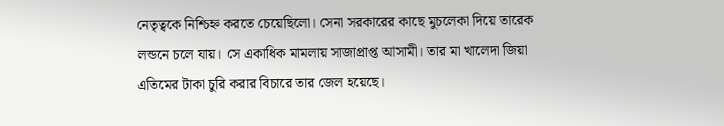নেতৃত্বকে নিশ্চিহ্ন করতে চেয়েছিলো। সেনা সরকারের কাছে মুচলেকা দিয়ে তারেক লন্ডনে চলে যায়। সে একাধিক মামলায় সাজাপ্রাপ্ত আসামী। তার মা খালেদা জিয়া এতিমের টাকা চুরি করার বিচারে তার জেল হয়েছে।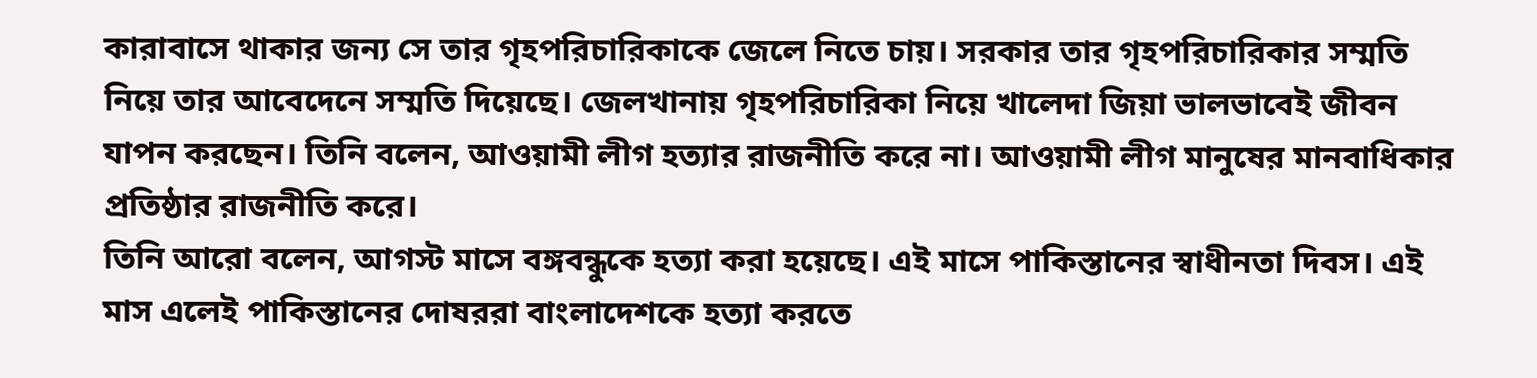কারাবাসে থাকার জন্য সে তার গৃহপরিচারিকাকে জেলে নিতে চায়। সরকার তার গৃহপরিচারিকার সম্মতি নিয়ে তার আবেদেনে সম্মতি দিয়েছে। জেলখানায় গৃহপরিচারিকা নিয়ে খালেদা জিয়া ভালভাবেই জীবন যাপন করছেন। তিনি বলেন, আওয়ামী লীগ হত্যার রাজনীতি করে না। আওয়ামী লীগ মানুষের মানবাধিকার প্রতিষ্ঠার রাজনীতি করে।
তিনি আরো বলেন, আগস্ট মাসে বঙ্গবন্ধুকে হত্যা করা হয়েছে। এই মাসে পাকিস্তানের স্বাধীনতা দিবস। এই মাস এলেই পাকিস্তানের দোষররা বাংলাদেশকে হত্যা করতে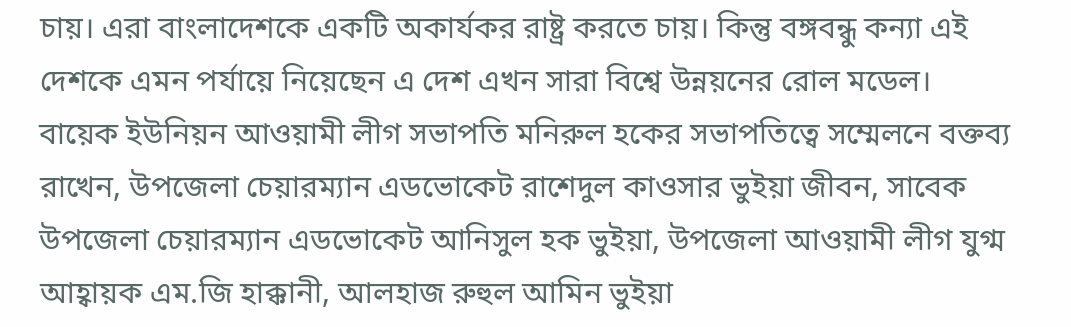চায়। এরা বাংলাদেশকে একটি অকার্যকর রাষ্ট্র করতে চায়। কিন্তু বঙ্গবন্ধু কন্যা এই দেশকে এমন পর্যায়ে নিয়েছেন এ দেশ এখন সারা বিশ্বে উন্নয়নের রোল মডেল।
বায়েক ইউনিয়ন আওয়ামী লীগ সভাপতি মনিরুল হকের সভাপতিত্বে সম্মেলনে বক্তব্য রাখেন, উপজেলা চেয়ারম্যান এডভোকেট রাশেদুল কাওসার ভুইয়া জীবন, সাবেক উপজেলা চেয়ারম্যান এডভোকেট আনিসুল হক ভুইয়া, উপজেলা আওয়ামী লীগ যুগ্ম আহ্বায়ক এম.জি হাক্কানী, আলহাজ রুহুল আমিন ভুইয়া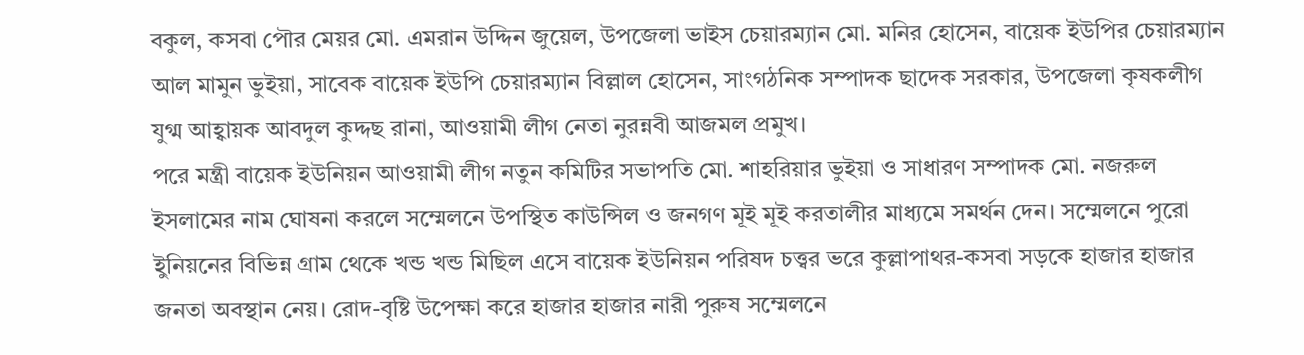বকুল, কসবা পৌর মেয়র মো. এমরান উদ্দিন জুয়েল, উপজেলা ভাইস চেয়ারম্যান মো. মনির হোসেন, বায়েক ইউপির চেয়ারম্যান আল মামুন ভুইয়া, সাবেক বায়েক ইউপি চেয়ারম্যান বিল্লাল হোসেন, সাংগঠনিক সম্পাদক ছাদেক সরকার, উপজেলা কৃষকলীগ যুগ্ম আহ্বায়ক আবদুল কুদ্দছ রানা, আওয়ামী লীগ নেতা নুরন্নবী আজমল প্রমুখ।
পরে মন্ত্রী বায়েক ইউনিয়ন আওয়ামী লীগ নতুন কমিটির সভাপতি মো. শাহরিয়ার ভুইয়া ও সাধারণ সম্পাদক মো. নজরুল ইসলামের নাম ঘোষনা করলে সম্মেলনে উপস্থিত কাউন্সিল ও জনগণ মূই মূই করতালীর মাধ্যমে সমর্থন দেন। সম্মেলনে পুরো ইুনিয়নের বিভিন্ন গ্রাম থেকে খন্ড খন্ড মিছিল এসে বায়েক ইউনিয়ন পরিষদ চত্ত্বর ভরে কুল্লাপাথর-কসবা সড়কে হাজার হাজার জনতা অবস্থান নেয়। রোদ-বৃষ্টি উপেক্ষা করে হাজার হাজার নারী পুরুষ সম্মেলনে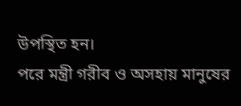উপস্থিত হন।
পরে মন্ত্রী গরীব ও অসহায় মানুষের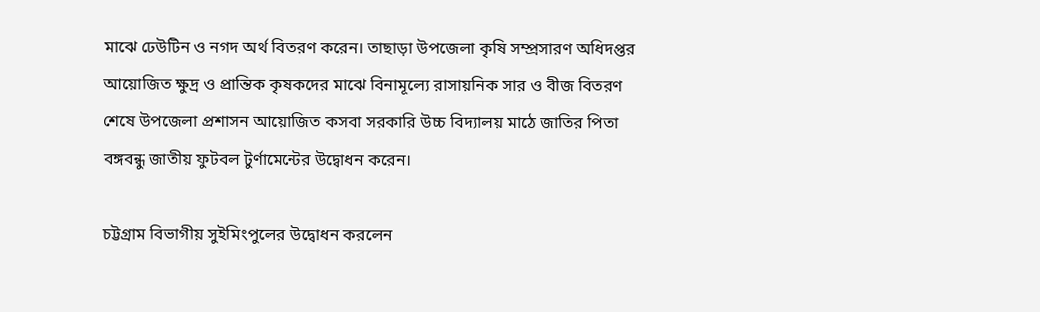মাঝে ঢেউটিন ও নগদ অর্থ বিতরণ করেন। তাছাড়া উপজেলা কৃষি সম্প্রসারণ অধিদপ্তর আয়োজিত ক্ষুদ্র ও প্রান্তিক কৃষকদের মাঝে বিনামূল্যে রাসায়নিক সার ও বীজ বিতরণ শেষে উপজেলা প্রশাসন আয়োজিত কসবা সরকারি উচ্চ বিদ্যালয় মাঠে জাতির পিতা বঙ্গবন্ধু জাতীয় ফুটবল টুর্ণামেন্টের উদ্বোধন করেন।

চট্টগ্রাম বিভাগীয় সুইমিংপুলের উদ্বোধন করলেন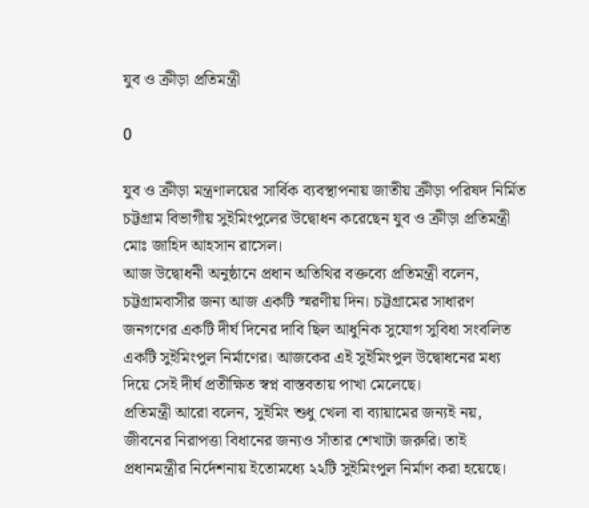যুব ও ক্রীড়া প্রতিমন্ত্রী

0

যুব ও ক্রীড়া মন্ত্রণালয়ের সার্বিক ব্যবস্থাপনায় জাতীয় ক্রীড়া পরিষদ নির্মিত চট্টগ্রাম বিভাগীয় সুইমিংপুলের উদ্বোধন করেছেন যুব ও ক্রীড়া প্রতিমন্ত্রী মোঃ জাহিদ আহসান রাসেল।
আজ উদ্বোধনী অনুষ্ঠানে প্রধান অতিথির বক্তব্যে প্রতিমন্ত্রী বলেন, চট্টগ্রামবাসীর জন্য আজ একটি স্মরণীয় দিন। চট্টগ্রামের সাধারণ জনগণের একটি দীর্ঘ দিনের দাবি ছিল আধুনিক সুযোগ সুবিধা সংবলিত একটি সুইমিংপুল নির্মাণের। আজকের এই সুইমিংপুল উদ্বোধনের মধ্য দিয়ে সেই দীর্ঘ প্রতীক্ষিত স্বপ্ন বাস্তবতায় পাখা মেলেছে।
প্রতিমন্ত্রী আরো বলেন, সুইমিং শুধু খেলা বা ব্যায়ামের জন্যই নয়, জীবনের নিরাপত্তা বিধানের জন্যও সাঁতার শেখাটা জরুরি। তাই প্রধানমন্ত্রীর নির্দেশনায় ইতোমধ্যে ২২টি সুইমিংপুল নির্মাণ করা হয়েছে।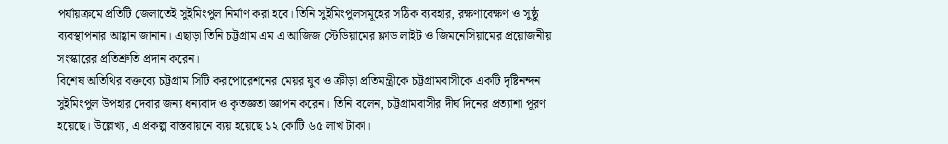পর্যায়ক্রমে প্রতিটি জেলাতেই সুইমিংপুল নির্মাণ করা হবে। তিনি সুইমিংপুলসমূহের সঠিক ব্যবহার, রক্ষণাবেক্ষণ ও সুষ্ঠু ব্যবস্থাপনার আহ্বান জানান। এছাড়া তিনি চট্টগ্রাম এম এ আজিজ স্টেডিয়ামের ফ্লাড লাইট ও জিমনেসিয়ামের প্রয়োজনীয় সংস্কারের প্রতিশ্রুতি প্রদান করেন।
বিশেষ অতিথির বক্তব্যে চট্টগ্রাম সিটি করপোরেশনের মেয়র যুব ও ক্রীড়া প্রতিমন্ত্রীকে চট্টগ্রামবাসীকে একটি দৃষ্টিনন্দন সুইমিংপুল উপহার দেবার জন্য ধন্যবাদ ও কৃতজ্ঞতা জ্ঞাপন করেন। তিনি বলেন, চট্টগ্রামবাসীর দীর্ঘ দিনের প্রত্যাশা পূরণ হয়েছে। উল্লেখ্য, এ প্রকল্প বাস্তবায়নে ব্যয় হয়েছে ১২ কোটি ৬৫ লাখ টাকা।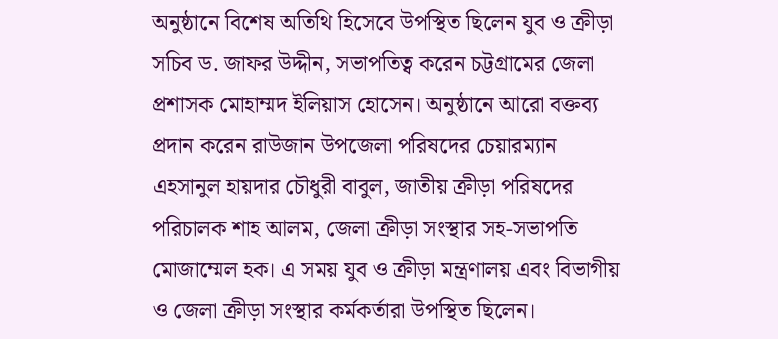অনুষ্ঠানে বিশেষ অতিথি হিসেবে উপস্থিত ছিলেন যুব ও ক্রীড়া সচিব ড. জাফর উদ্দীন, সভাপতিত্ব করেন চট্টগ্রামের জেলা প্রশাসক মোহাম্মদ ইলিয়াস হোসেন। অনুষ্ঠানে আরো বক্তব্য প্রদান করেন রাউজান উপজেলা পরিষদের চেয়ারম্যান এহসানুল হায়দার চৌধুরী বাবুল, জাতীয় ক্রীড়া পরিষদের পরিচালক শাহ আলম, জেলা ক্রীড়া সংস্থার সহ-সভাপতি মোজাম্মেল হক। এ সময় যুব ও ক্রীড়া মন্ত্রণালয় এবং বিভাগীয় ও জেলা ক্রীড়া সংস্থার কর্মকর্তারা উপস্থিত ছিলেন।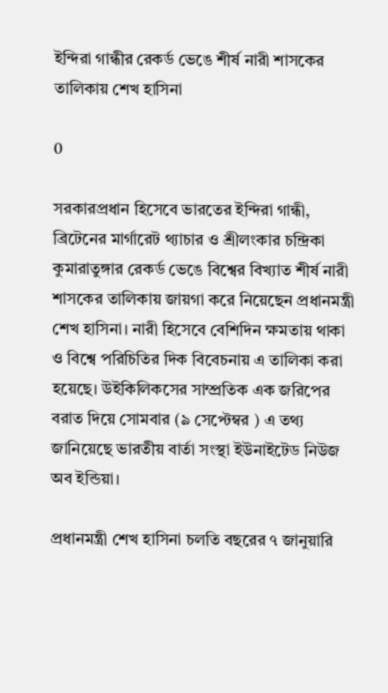ইন্দিরা গান্ধীর রেকর্ড ভেঙে শীর্ষ নারী শাসকের তালিকায় শেখ হাসিনা

0

সরকারপ্রধান হিসেবে ভারতের ইন্দিরা গান্ধী, ব্রিটেনের মার্গারেট থ্যাচার ও শ্রীলংকার চন্দ্রিকা কুমারাতুঙ্গার রেকর্ড ভেঙে বিশ্বের বিখ্যাত শীর্ষ নারী শাসকের তালিকায় জায়গা করে নিয়েছেন প্রধানমন্ত্রী শেখ হাসিনা। নারী হিসেবে বেশিদিন ক্ষমতায় থাকা ও বিশ্বে পরিচিতির দিক বিবেচনায় এ তালিকা করা হয়েছে। উইকিলিকসের সাম্প্রতিক এক জরিপের বরাত দিয়ে সোমবার (৯ সেপ্টেম্বর ) এ তথ্য জানিয়েছে ভারতীয় বার্তা সংস্থা ইউনাইটেড নিউজ অব ইন্ডিয়া।

প্রধানমন্ত্রী শেখ হাসিনা চলতি বছরের ৭ জানুয়ারি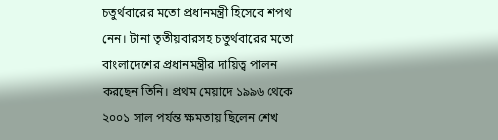চতুর্থবারের মতো প্রধানমন্ত্রী হিসেবে শপথ নেন। টানা তৃতীয়বারসহ চতুর্থবারের মতো বাংলাদেশের প্রধানমন্ত্রীর দায়িত্ব পালন করছেন তিনি। প্রথম মেয়াদে ১৯৯৬ থেকে ২০০১ সাল পর্যন্ত ক্ষমতায় ছিলেন শেখ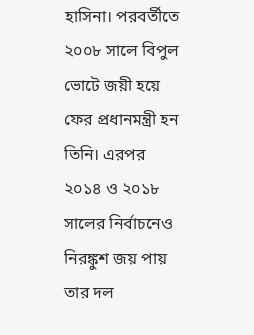হাসিনা। পরবর্তীতে ২০০৮ সালে বিপুল ভোটে জয়ী হয়ে ফের প্রধানমন্ত্রী হন তিনি। এরপর ২০১৪ ও ২০১৮ সালের নির্বাচনেও নিরঙ্কুশ জয় পায় তার দল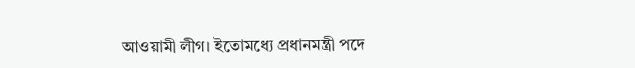আওয়ামী লীগ। ইতোমধ্যে প্রধানমন্ত্রী পদে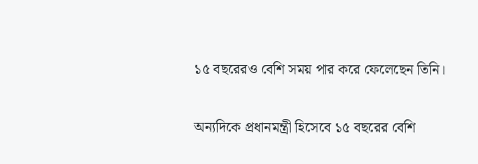১৫ বছরেরও বেশি সময় পার করে ফেলেছেন তিনি।

অন্যদিকে প্রধানমন্ত্রী হিসেবে ১৫ বছরের বেশি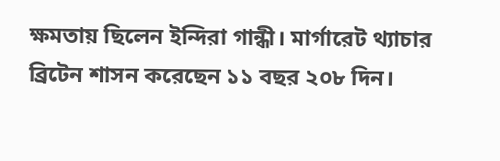ক্ষমতায় ছিলেন ইন্দিরা গান্ধী। মার্গারেট থ্যাচার ব্রিটেন শাসন করেছেন ১১ বছর ২০৮ দিন।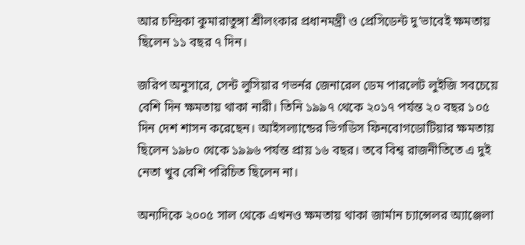আর চন্দ্রিকা কুমারাতুঙ্গা শ্রীলংকার প্রধানমন্ত্রী ও প্রেসিডেন্ট দু’ভাবেই ক্ষমতায় ছিলেন ১১ বছর ৭ দিন।

জরিপ অনুসারে, সেন্ট লুসিয়ার গভর্নর জেনারেল ডেম পারলেট লুইজি সবচেয়ে বেশি দিন ক্ষমতায় থাকা নারী। তিনি ১৯৯৭ থেকে ২০১৭ পর্যন্ত ২০ বছর ১০৫ দিন দেশ শাসন করেছেন। আইসল্যান্ডের ভিগডিস ফিনবোগডোটিয়ার ক্ষমতায় ছিলেন ১৯৮০ থেকে ১৯৯৬ পর্যন্ত প্রায় ১৬ বছর। তবে বিশ্ব রাজনীতিতে এ দুই নেতা খুব বেশি পরিচিত ছিলেন না।

অন্যদিকে ২০০৫ সাল থেকে এখনও ক্ষমতায় থাকা জার্মান চ্যান্সেলর অ্যাঞ্জেলা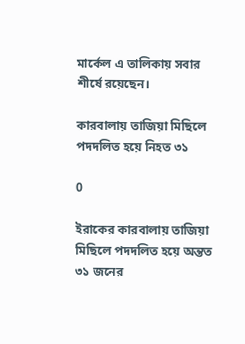মার্কেল এ তালিকায় সবার শীর্ষে রয়েছেন।

কারবালায় তাজিয়া মিছিলে পদদলিত হয়ে নিহত ৩১

0

ইরাকের কারবালায় তাজিয়া মিছিলে পদদলিত হয়ে অন্তত ৩১ জনের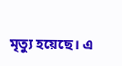মৃত্যু হয়েছে। এ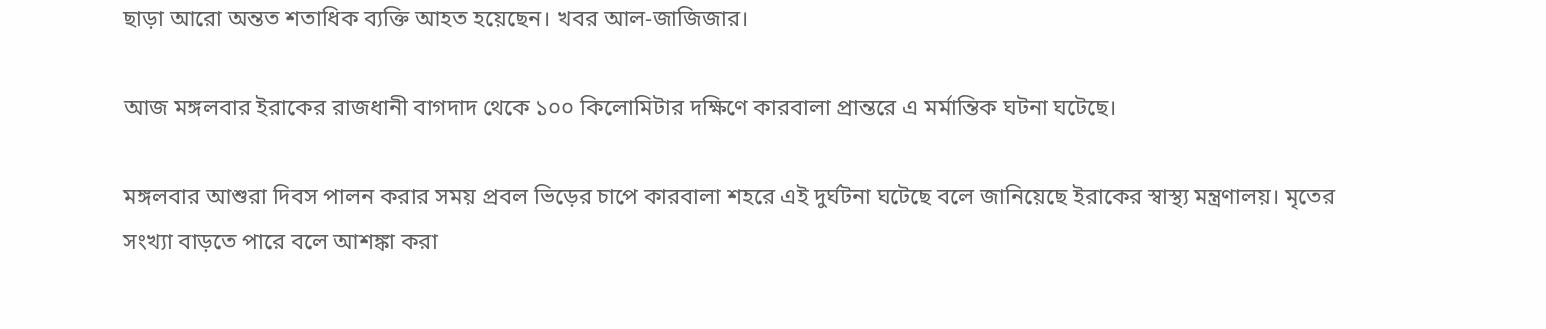ছাড়া আরো অন্তত শতাধিক ব্যক্তি আহত হয়েছেন। খবর আল-জাজিজার।

আজ মঙ্গলবার ইরাকের রাজধানী বাগদাদ থেকে ১০০ কিলোমিটার দক্ষিণে কারবালা প্রান্তরে এ মর্মান্তিক ঘটনা ঘটেছে।

মঙ্গলবার আশুরা দিবস পালন করার সময় প্রবল ভিড়ের চাপে কারবালা শহরে এই দুর্ঘটনা ঘটেছে বলে জানিয়েছে ইরাকের স্বাস্থ্য মন্ত্রণালয়। মৃতের সংখ্যা বাড়তে পারে বলে আশঙ্কা করা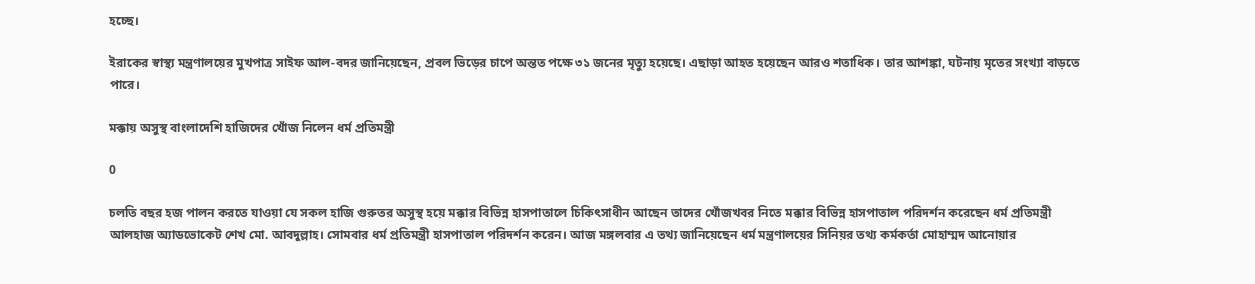হচ্ছে।

ইরাকের স্বাস্থ্য মন্ত্রণালয়ের মুখপাত্র সাইফ আল-বদর জানিয়েছেন, প্রবল ভিড়ের চাপে অন্তত পক্ষে ৩১ জনের মৃত্যু হয়েছে। এছাড়া আহত হয়েছেন আরও শতাধিক। তার আশঙ্কা, ঘটনায় মৃতের সংখ্যা বাড়তে পারে।

মক্কায় অসুস্থ বাংলাদেশি হাজিদের খোঁজ নিলেন ধর্ম প্রতিমন্ত্রী

0

চলতি বছর হজ পালন করতে যাওয়া যে সকল হাজি গুরুতর অসুস্থ হয়ে মক্কার বিভিন্ন হাসপাতালে চিকিৎসাধীন আছেন তাদের খোঁজখবর নিতে মক্কার বিভিন্ন হাসপাতাল পরিদর্শন করেছেন ধর্ম প্রতিমন্ত্রী আলহাজ অ্যাডভোকেট শেখ মো. আবদুল্লাহ। সোমবার ধর্ম প্রতিমন্ত্রী হাসপাতাল পরিদর্শন করেন। আজ মঙ্গলবার এ তথ্য জানিয়েছেন ধর্ম মন্ত্রণালয়ের সিনিয়র তথ্য কর্মকর্তা মোহাম্মদ আনোয়ার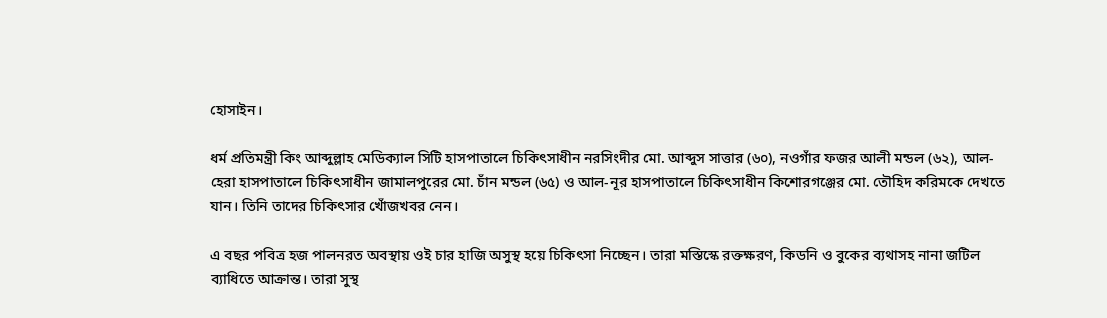হোসাইন।

ধর্ম প্রতিমন্ত্রী কিং আব্দুল্লাহ মেডিক্যাল সিটি হাসপাতালে চিকিৎসাধীন নরসিংদীর মো. আব্দুস সাত্তার (৬০), নওগাঁর ফজর আলী মন্ডল (৬২), আল-হেরা হাসপাতালে চিকিৎসাধীন জামালপুরের মো. চাঁন মন্ডল (৬৫) ও আল-নূর হাসপাতালে চিকিৎসাধীন কিশোরগঞ্জের মো. তৌহিদ করিমকে দেখতে যান। তিনি তাদের চিকিৎসার খোঁজখবর নেন।

এ বছর পবিত্র হজ পালনরত অবস্থায় ওই চার হাজি অসুস্থ হয়ে চিকিৎসা নিচ্ছেন। তারা মস্তিস্কে রক্তক্ষরণ, কিডনি ও বুকের ব্যথাসহ নানা জটিল ব্যাধিতে আক্রান্ত। তারা সুস্থ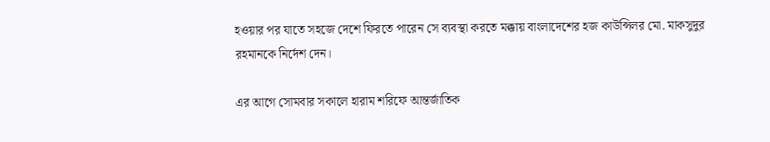হওয়ার পর যাতে সহজে দেশে ফিরতে পারেন সে ব্যবস্থা করতে মক্কায় বাংলাদেশের হজ কাউন্সিলর মো. মাকসুদুর রহমানকে নির্দেশ দেন।

এর আগে সোমবার সকালে হারাম শরিফে আন্তর্জাতিক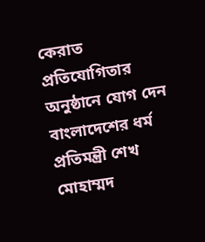কেরাত প্রতিযোগিতার অনুষ্ঠানে যোগ দেন বাংলাদেশের ধর্ম প্রতিমন্ত্রী শেখ মোহাম্মদ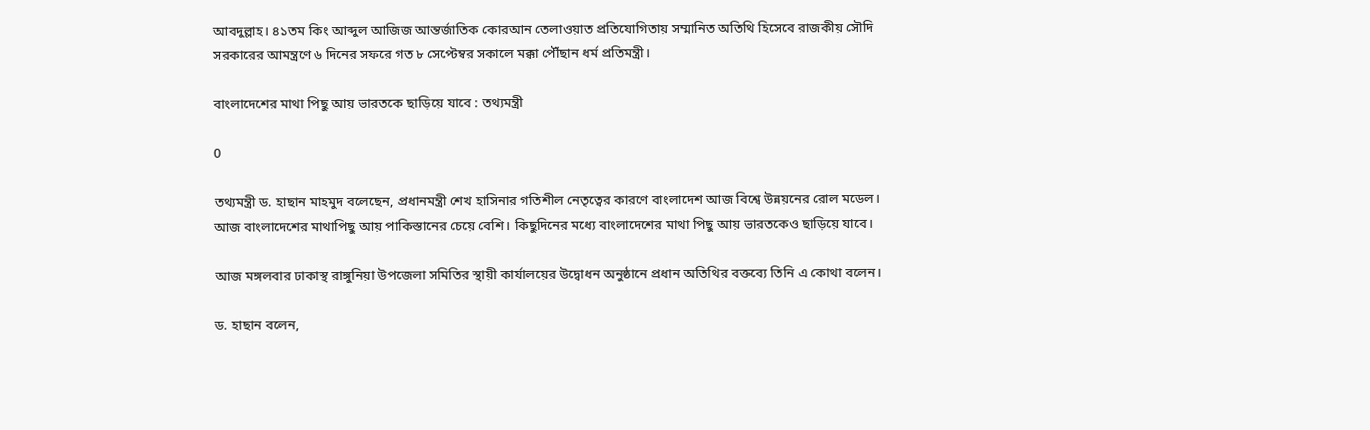আবদুল্লাহ। ৪১তম কিং আব্দুল আজিজ আন্তর্জাতিক কোরআন তেলাওয়াত প্রতিযোগিতায় সম্মানিত অতিথি হিসেবে রাজকীয় সৌদি সরকারের আমন্ত্রণে ৬ দিনের সফরে গত ৮ সেপ্টেম্বর সকালে মক্কা পৌঁছান ধর্ম প্রতিমন্ত্রী।

বাংলাদেশের মাথা পিছু আয় ভারতকে ছাড়িয়ে যাবে : তথ্যমন্ত্রী

0

তথ্যমন্ত্রী ড. হাছান মাহমুদ বলেছেন, প্রধানমন্ত্রী শেখ হাসিনার গতিশীল নেতৃত্বের কারণে বাংলাদেশ আজ বিশ্বে উন্নয়নের রোল মডেল। আজ বাংলাদেশের মাথাপিছু আয় পাকিস্তানের চেয়ে বেশি। কিছুদিনের মধ্যে বাংলাদেশের মাথা পিছু আয় ভারতকেও ছাড়িয়ে যাবে।

আজ মঙ্গলবার ঢাকাস্থ রাঙ্গুনিয়া উপজেলা সমিতির স্থায়ী কার্যালয়ের উদ্বোধন অনুষ্ঠানে প্রধান অতিথির বক্তব্যে তিনি এ কোথা বলেন।

ড. হাছান বলেন,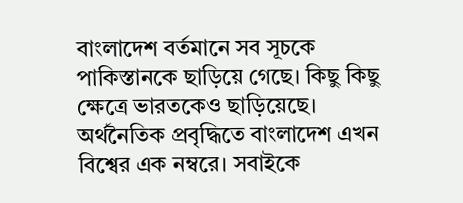বাংলাদেশ বর্তমানে সব সূচকে পাকিস্তানকে ছাড়িয়ে গেছে। কিছু কিছু ক্ষেত্রে ভারতকেও ছাড়িয়েছে। অর্থনৈতিক প্রবৃদ্ধিতে বাংলাদেশ এখন বিশ্বের এক নম্বরে। সবাইকে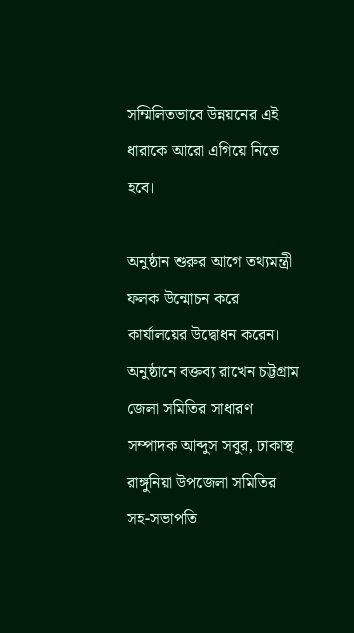সম্মিলিতভাবে উন্নয়নের এই ধারাকে আরো এগিয়ে নিতে হবে।

অনুষ্ঠান শুরুর আগে তথ্যমন্ত্রী ফলক উন্মোচন করে কার্যালয়ের উদ্বোধন করেন। অনুষ্ঠানে বক্তব্য রাখেন চট্টগ্রাম জেলা সমিতির সাধারণ সম্পাদক আব্দুস সবুর, ঢাকাস্থ রাঙ্গুনিয়া উপজেলা সমিতির সহ-সভাপতি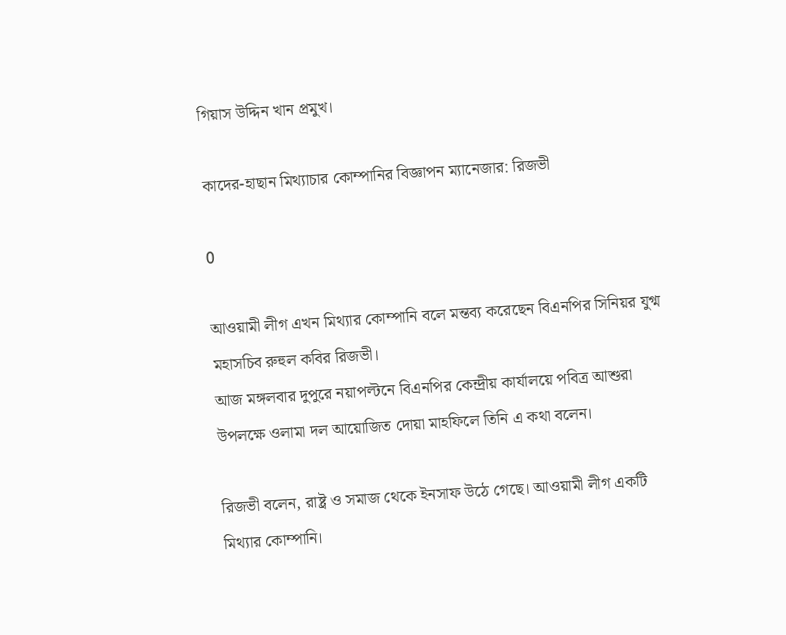গিয়াস উদ্দিন খান প্রমুখ।

কাদের-হাছান মিথ্যাচার কোম্পানির বিজ্ঞাপন ম্যানেজার: রিজভী

0

আওয়ামী লীগ এখন মিথ্যার কোম্পানি বলে মন্তব্য করেছেন বিএনপির সিনিয়র যুগ্ম মহাসচিব রুহুল কবির রিজভী।
আজ মঙ্গলবার দুপুরে নয়াপল্টনে বিএনপির কেন্দ্রীয় কার্যালয়ে পবিত্র আশুরা উপলক্ষে ওলামা দল আয়োজিত দোয়া মাহফিলে তিনি এ কথা বলেন।

রিজভী বলেন, রাষ্ট্র ও সমাজ থেকে ইনসাফ উঠে গেছে। আওয়ামী লীগ একটি মিথ্যার কোম্পানি।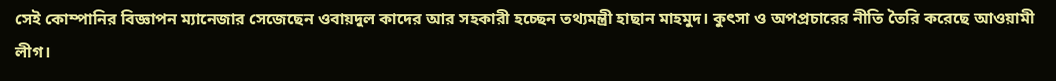সেই কোম্পানির বিজ্ঞাপন ম্যানেজার সেজেছেন ওবায়দুল কাদের আর সহকারী হচ্ছেন তথ্যমন্ত্রী হাছান মাহমুদ। কুৎসা ও অপপ্রচারের নীতি তৈরি করেছে আওয়ামী লীগ।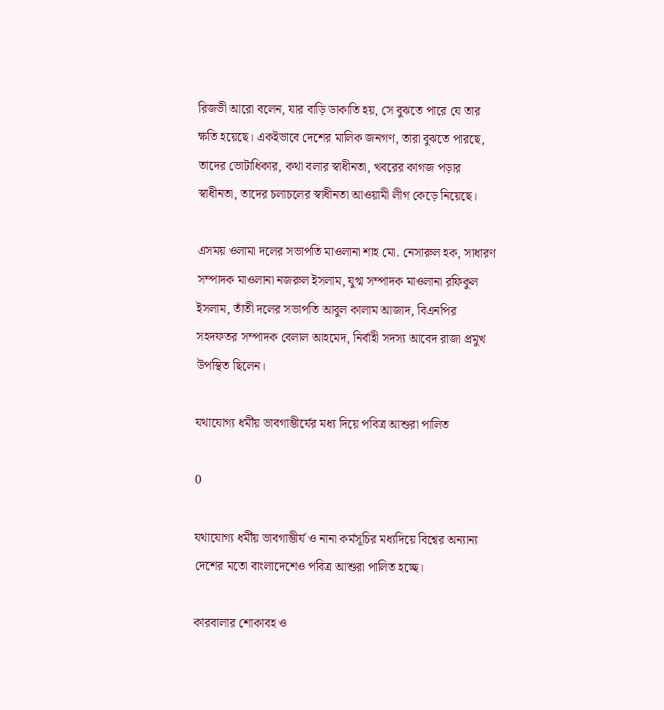রিজভী আরো বলেন, যার বাড়ি ডাকাতি হয়, সে বুঝতে পারে যে তার ক্ষতি হয়েছে। একইভাবে দেশের মালিক জনগণ, তারা বুঝতে পারছে, তাদের ভোটাধিকার, কথা বলার স্বাধীনতা, খবরের কাগজ পড়ার স্বাধীনতা, তাদের চলাচলের স্বাধীনতা আওয়ামী লীগ কেড়ে নিয়েছে।

এসময় ওলামা দলের সভাপতি মাওলানা শাহ মো. নেসারুল হক, সাধারণ সম্পাদক মাওলানা নজরুল ইসলাম, যুগ্ম সম্পাদক মাওলানা রফিকুল ইসলাম, তাঁতী দলের সভাপতি আবুল কালাম আজাদ, বিএনপির সহদফতর সম্পাদক বেলাল আহমেদ, নির্বাহী সদস্য আবেদ রাজা প্রমুখ উপস্থিত ছিলেন।

যথাযোগ্য ধর্মীয় ভাবগাম্ভীর্যের মধ্য দিয়ে পবিত্র আশুরা পালিত

0

যথাযোগ্য ধর্মীয় ভাবগাম্ভীর্য ও নানা কর্মসূচির মধ্যদিয়ে বিশ্বের অন্যান্য দেশের মতো বাংলাদেশেও পবিত্র আশুরা পালিত হচ্ছে।

কারবালার শোকাবহ ও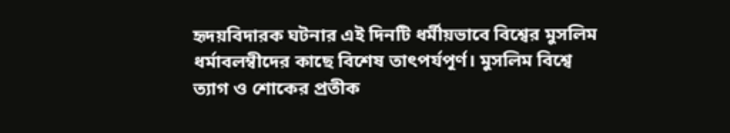হৃদয়বিদারক ঘটনার এই দিনটি ধর্মীয়ভাবে বিশ্বের মুসলিম ধর্মাবলম্বীদের কাছে বিশেষ তাৎপর্যপূর্ণ। মুসলিম বিশ্বে ত্যাগ ও শোকের প্রতীক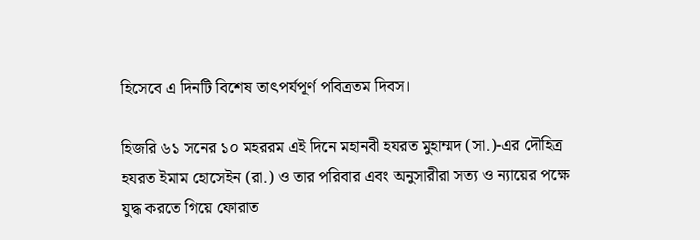হিসেবে এ দিনটি বিশেষ তাৎপর্যপূর্ণ পবিত্রতম দিবস।

হিজরি ৬১ সনের ১০ মহররম এই দিনে মহানবী হযরত মুহাম্মদ (সা.)-এর দৌহিত্র হযরত ইমাম হোসেইন (রা.) ও তার পরিবার এবং অনুসারীরা সত্য ও ন্যায়ের পক্ষে যুদ্ধ করতে গিয়ে ফোরাত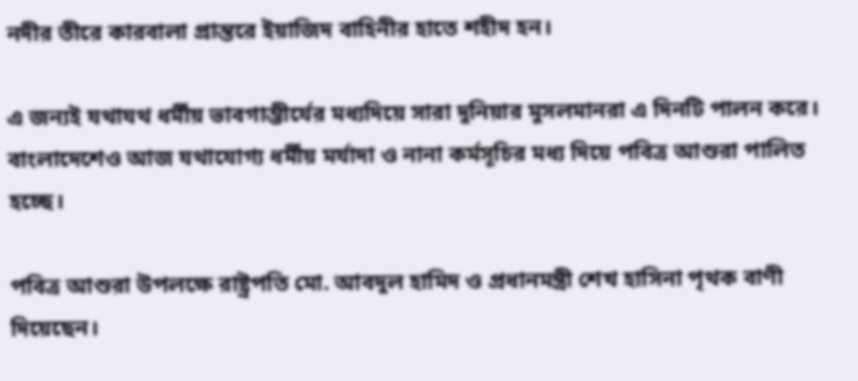নদীর তীরে কারবালা প্রান্তরে ইয়াজিদ বাহিনীর হাতে শহীদ হন।

এ জন্যই যথাযথ ধর্মীয় ভাবগাম্ভীর্যের মধ্যদিয়ে সারা দুনিয়ার মুসলমানরা এ দিনটি পালন করে। বাংলাদেশেও আজ যথাযোগ্য ধর্মীয় মর্যাদা ও নানা কর্মসূচির মধ্য দিয়ে পবিত্র আশুরা পালিত হচ্ছে।

পবিত্র আশুরা উপলক্ষে রাষ্ট্রপতি মো. আবদুল হামিদ ও প্রধানমন্ত্রী শেখ হাসিনা পৃথক বাণী দিয়েছেন।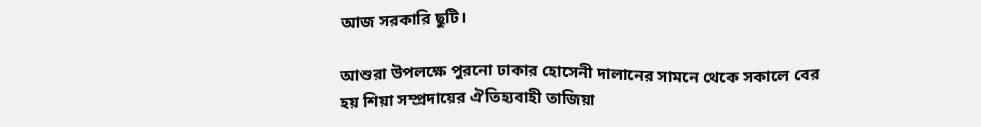আজ সরকারি ছুটি।

আশুরা উপলক্ষে পুরনো ঢাকার হোসেনী দালানের সামনে থেকে সকালে বের হয় শিয়া সম্প্রদায়ের ঐতিহ্যবাহী তাজিয়া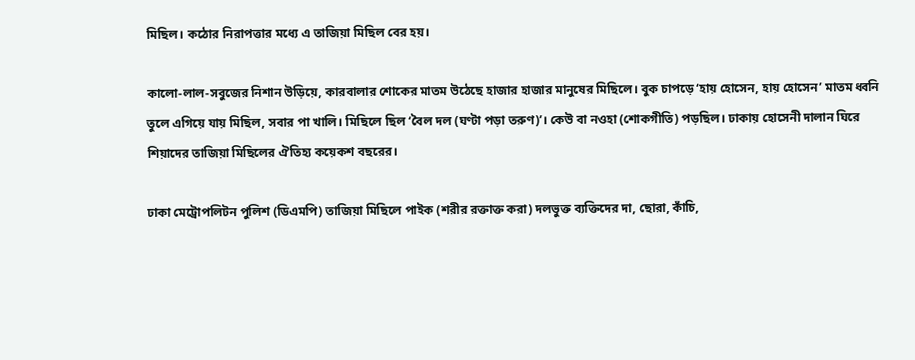মিছিল। কঠোর নিরাপত্তার মধ্যে এ তাজিয়া মিছিল বের হয়।

কালো-লাল-সবুজের নিশান উড়িয়ে, কারবালার শোকের মাতম উঠেছে হাজার হাজার মানুষের মিছিলে। বুক চাপড়ে ‘হায় হোসেন, হায় হোসেন’ মাতম ধ্বনি তুলে এগিয়ে যায় মিছিল, সবার পা খালি। মিছিলে ছিল ‘বৈল দল (ঘণ্টা পড়া তরুণ)’। কেউ বা নওহা (শোকগীতি) পড়ছিল। ঢাকায় হোসেনী দালান ঘিরে শিয়াদের তাজিয়া মিছিলের ঐতিহ্য কয়েকশ বছরের।

ঢাকা মেট্রোপলিটন পুলিশ (ডিএমপি) তাজিয়া মিছিলে পাইক (শরীর রক্তাক্ত করা) দলভুক্ত ব্যক্তিদের দা, ছোরা, কাঁচি,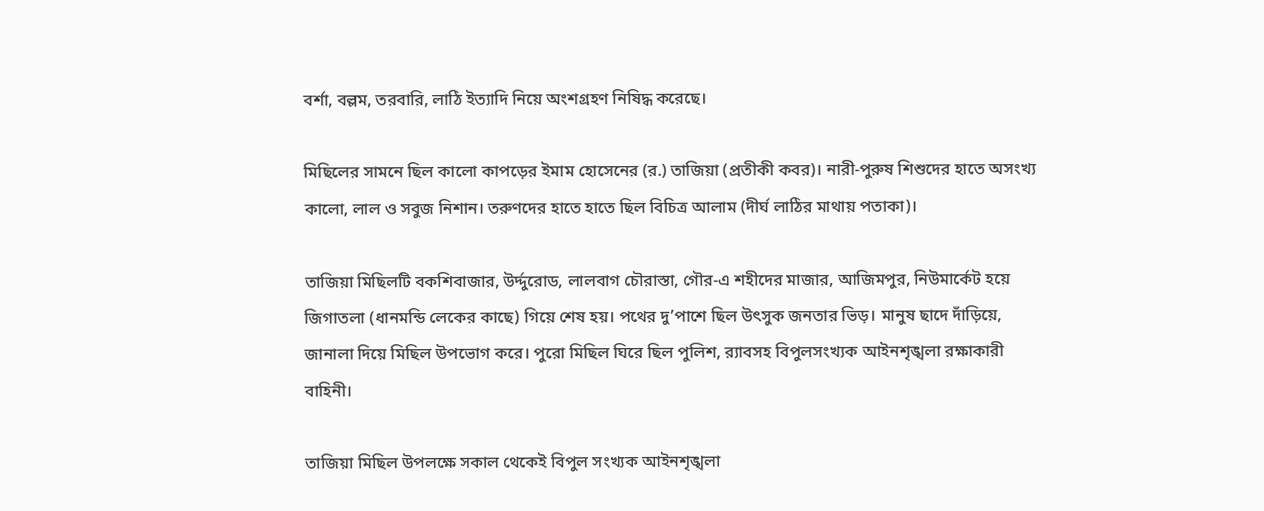বর্শা, বল্লম, তরবারি, লাঠি ইত্যাদি নিয়ে অংশগ্রহণ নিষিদ্ধ করেছে।

মিছিলের সামনে ছিল কালো কাপড়ের ইমাম হোসেনের (র.) তাজিয়া (প্রতীকী কবর)। নারী-পুরুষ শিশুদের হাতে অসংখ্য কালো, লাল ও সবুজ নিশান। তরুণদের হাতে হাতে ছিল বিচিত্র আলাম (দীর্ঘ লাঠির মাথায় পতাকা)।

তাজিয়া মিছিলটি বকশিবাজার, উর্দ্দুরোড, লালবাগ চৌরাস্তা, গৌর-এ শহীদের মাজার, আজিমপুর, নিউমার্কেট হয়ে জিগাতলা (ধানমন্ডি লেকের কাছে) গিয়ে শেষ হয়। পথের দু’পাশে ছিল উৎসুক জনতার ভিড়। মানুষ ছাদে দাঁড়িয়ে, জানালা দিয়ে মিছিল উপভোগ করে। পুরো মিছিল ঘিরে ছিল পুলিশ, র‌্যাবসহ বিপুলসংখ্যক আইনশৃঙ্খলা রক্ষাকারী বাহিনী।

তাজিয়া মিছিল উপলক্ষে সকাল থেকেই বিপুল সংখ্যক আইনশৃঙ্খলা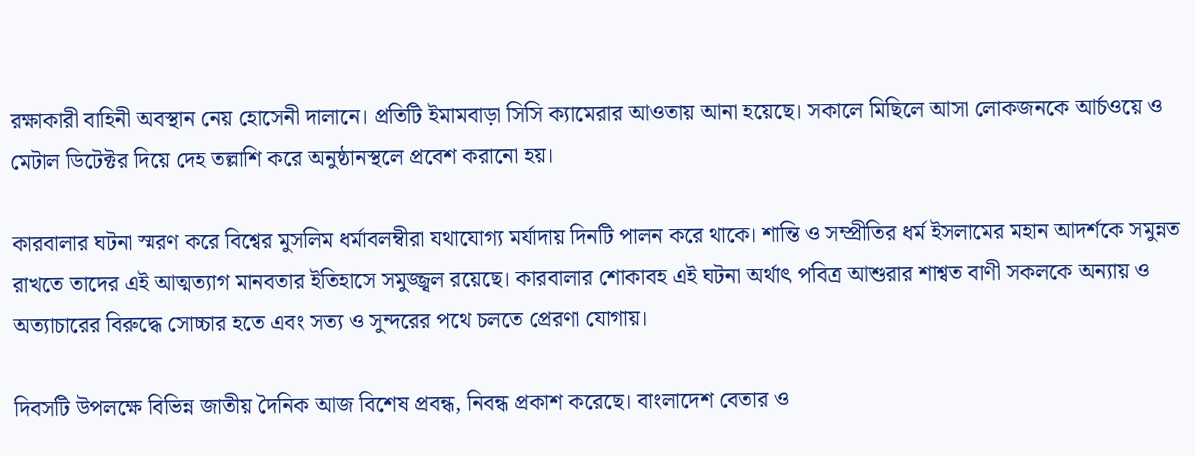রক্ষাকারী বাহিনী অবস্থান নেয় হোসেনী দালানে। প্রতিটি ইমামবাড়া সিসি ক্যামেরার আওতায় আনা হয়েছে। সকালে মিছিলে আসা লোকজনকে আর্চওয়ে ও মেটাল ডিটেক্টর দিয়ে দেহ তল্লাশি করে অনুষ্ঠানস্থলে প্রবেশ করানো হয়।

কারবালার ঘটনা স্মরণ করে বিশ্বের মুসলিম ধর্মাবলম্বীরা যথাযোগ্য মর্যাদায় দিনটি পালন করে থাকে। শান্তি ও সম্প্রীতির ধর্ম ইসলামের মহান আদর্শকে সমুন্নত রাখতে তাদের এই আত্মত্যাগ মানবতার ইতিহাসে সমুজ্জ্বল রয়েছে। কারবালার শোকাবহ এই ঘটনা অর্থাৎ পবিত্র আশুরার শাশ্বত বাণী সকলকে অন্যায় ও অত্যাচারের বিরুদ্ধে সোচ্চার হতে এবং সত্য ও সুন্দরের পথে চলতে প্রেরণা যোগায়।

দিবসটি উপলক্ষে বিভিন্ন জাতীয় দৈনিক আজ বিশেষ প্রবন্ধ, নিবন্ধ প্রকাশ করেছে। বাংলাদেশ বেতার ও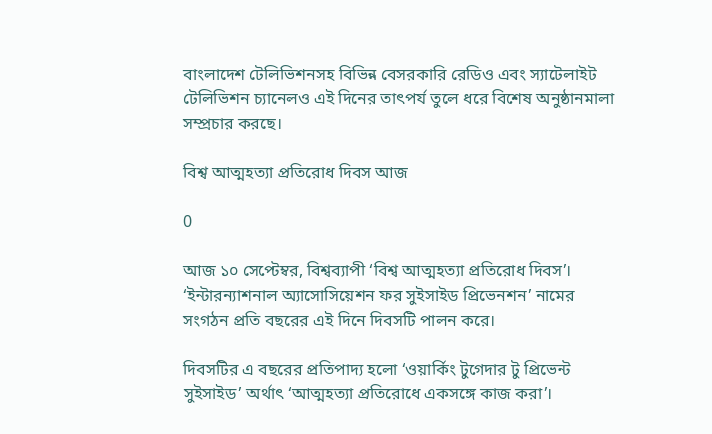বাংলাদেশ টেলিভিশনসহ বিভিন্ন বেসরকারি রেডিও এবং স্যাটেলাইট টেলিভিশন চ্যানেলও এই দিনের তাৎপর্য তুলে ধরে বিশেষ অনুষ্ঠানমালা সম্প্রচার করছে।

বিশ্ব আত্মহত্যা প্রতিরোধ দিবস আজ

0

আজ ১০ সেপ্টেম্বর, বিশ্বব্যাপী ‘বিশ্ব আত্মহত্যা প্রতিরোধ দিবস’। ‘ইন্টারন্যাশনাল অ্যাসোসিয়েশন ফর সুইসাইড প্রিভেনশন’ নামের সংগঠন প্রতি বছরের এই দিনে দিবসটি পালন করে।

দিবসটির এ বছরের প্রতিপাদ্য হলো ‘ওয়ার্কিং টুগেদার টু প্রিভেন্ট সুইসাইড’ অর্থাৎ ‘আত্মহত্যা প্রতিরোধে একসঙ্গে কাজ করা’।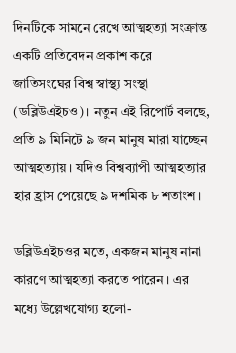দিনটিকে সামনে রেখে আত্মহত্যা সংক্রান্ত একটি প্রতিবেদন প্রকাশ করে জাতিসংঘের বিশ্ব স্বাস্থ্য সংস্থা (ডব্লিউএইচও)। নতুন এই রিপোর্ট বলছে, প্রতি ৯ মিনিটে ৯ জন মানুষ মারা যাচ্ছেন আত্মহত্যায়। যদিও বিশ্বব্যাপী আত্মহত্যার হার হ্রাস পেয়েছে ৯ দশমিক ৮ শতাংশ।

ডব্লিউএইচওর মতে, একজন মানুষ নানা কারণে আত্মহত্যা করতে পারেন। এর মধ্যে উল্লেখযোগ্য হলো-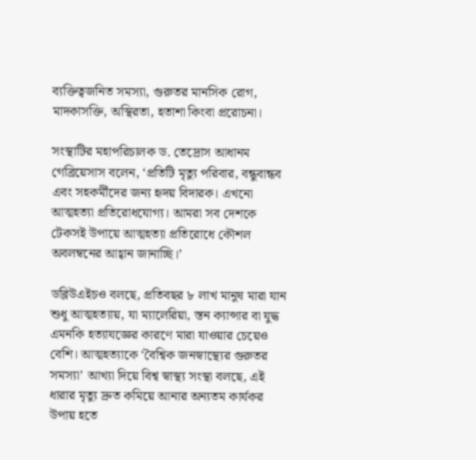ব্যক্তিত্বজনিত সমস্যা, গুরুতর মানসিক রোগ, মাদকাসক্তি, অস্থিরতা, হতাশা কিংবা প্ররোচনা।

সংস্থাটির মহাপরিচালক ড. তেদ্রোস আধানম গেব্রিয়েসাস বলেন, ‘প্রতিটি মৃত্যু পরিবার, বন্ধুবান্ধব এবং সহকর্মীদের জন্য হৃদয় বিদারক। এখনো আত্মহত্যা প্রতিরোধযোগ্য। আমরা সব দেশকে টেকসই উপায়ে আত্মহত্যা প্রতিরোধে কৌশল অবলম্বনের আহ্বান জানাচ্ছি।’

ডব্লিউএইচও বলছে, প্রতিবছর ৮ লাখ মানুষ মারা যান শুধু আত্মহত্যায়, যা ম্যালেরিয়া, স্তন ক্যান্সার বা যুদ্ধ এমনকি হত্যাযজ্ঞের কারণে মারা যাওয়ার চেয়েও বেশি। আত্মহত্যাকে ‘বৈশ্বিক জনস্বাস্থ্যের গুরুতর সমস্যা’ আখ্যা দিয়ে বিশ্ব স্বাস্থ্য সংস্থা বলছে, এই ধারার মৃত্যু দ্রুত কমিয়ে আনার অন্যতম কার্যকর উপায় হতে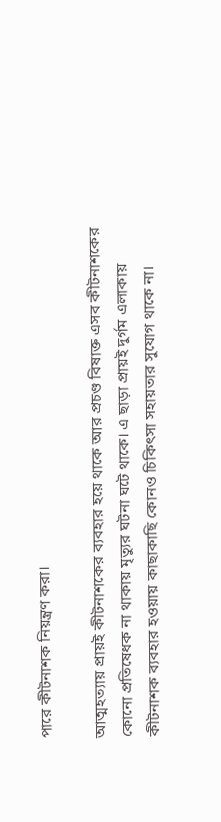পারে কীটনাশক নিয়ন্ত্রণ করা।

আত্মহত্যায় প্রায়ই কীটনাশকের ব্যবহার হয়ে থাকে আর প্রচণ্ড বিষাক্ত এসব কীটনাশকের কোনো প্রতিষেধক না থাকায় মৃত্যুর ঘটনা ঘটে থাকে। এ ছাড়া প্রায়ই দুর্গম এলাকায় কীটনাশক ব্যবহার হওয়ায় কাছাকাছি কোনও চিকিৎসা সহায়তার সুযোগ থাকে না।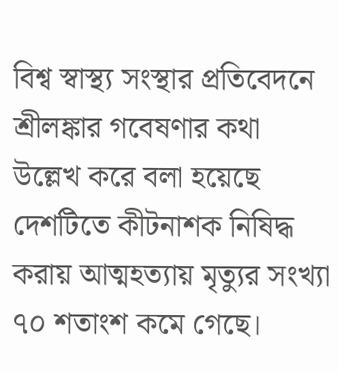বিশ্ব স্বাস্থ্য সংস্থার প্রতিবেদনে শ্রীলঙ্কার গবেষণার কথা উল্লেখ করে বলা হয়েছে দেশটিতে কীটনাশক নিষিদ্ধ করায় আত্মহত্যায় মৃত্যুর সংখ্যা ৭০ শতাংশ কমে গেছে।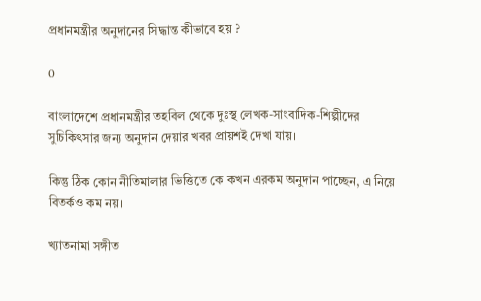প্রধানমন্ত্রীর অনুদানের সিদ্ধান্ত কীভাবে হয় ?

0

বাংলাদেশে প্রধানমন্ত্রীর তহবিল থেকে দুঃস্থ লেখক-সাংবাদিক-শিল্পীদের সুচিকিৎসার জন্য অনুদান দেয়ার খবর প্রায়শই দেখা যায়।

কিন্তু ঠিক কোন নীতিমালার ভিত্তিতে কে কখন এরকম অনুদান পাচ্ছেন, এ নিয়ে বিতর্কও কম নয়।

খ্যাতনামা সঙ্গীত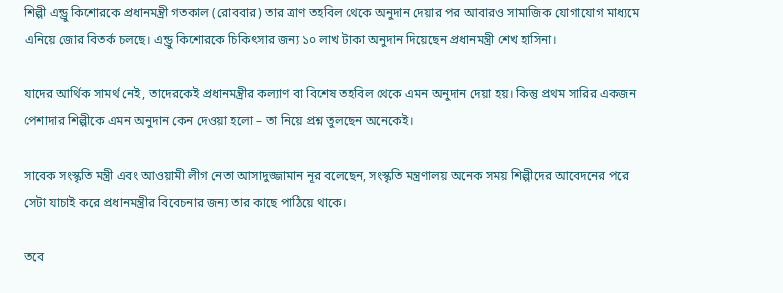শিল্পী এন্ড্রু কিশোরকে প্রধানমন্ত্রী গতকাল (রোববার) তার ত্রাণ তহবিল থেকে অনুদান দেয়ার পর আবারও সামাজিক যোগাযোগ মাধ্যমে এনিয়ে জোর বিতর্ক চলছে। এন্ড্রু কিশোরকে চিকিৎসার জন্য ১০ লাখ টাকা অনুদান দিয়েছেন প্রধানমন্ত্রী শেখ হাসিনা।

যাদের আর্থিক সামর্থ নেই, তাদেরকেই প্রধানমন্ত্রীর কল্যাণ বা বিশেষ তহবিল থেকে এমন অনুদান দেয়া হয়। কিন্তু প্রথম সারির একজন পেশাদার শিল্পীকে এমন অনুদান কেন দেওয়া হলো – তা নিয়ে প্রশ্ন তুলছেন অনেকেই।

সাবেক সংস্কৃতি মন্ত্রী এবং আওয়ামী লীগ নেতা আসাদুজ্জামান নূর বলেছেন, সংস্কৃতি মন্ত্রণালয় অনেক সময় শিল্পীদের আবেদনের পরে সেটা যাচাই করে প্রধানমন্ত্রীর বিবেচনার জন্য তার কাছে পাঠিয়ে থাকে।

তবে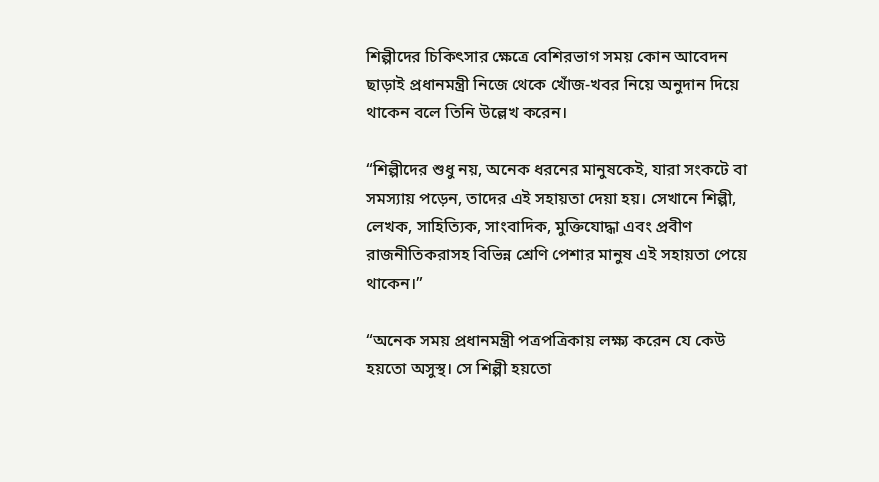শিল্পীদের চিকিৎসার ক্ষেত্রে বেশিরভাগ সময় কোন আবেদন ছাড়াই প্রধানমন্ত্রী নিজে থেকে খোঁজ-খবর নিয়ে অনুদান দিয়ে থাকেন বলে তিনি উল্লেখ করেন।

“শিল্পীদের শুধু নয়, অনেক ধরনের মানুষকেই, যারা সংকটে বা সমস্যায় পড়েন, তাদের এই সহায়তা দেয়া হয়। সেখানে শিল্পী, লেখক, সাহিত্যিক, সাংবাদিক, মুক্তিযোদ্ধা এবং প্রবীণ রাজনীতিকরাসহ বিভিন্ন শ্রেণি পেশার মানুষ এই সহায়তা পেয়ে থাকেন।”

“অনেক সময় প্রধানমন্ত্রী পত্রপত্রিকায় লক্ষ্য করেন যে কেউ হয়তো অসুস্থ। সে শিল্পী হয়তো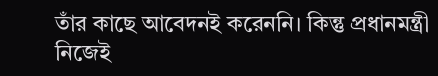তাঁর কাছে আবেদনই করেননি। কিন্তু প্রধানমন্ত্রী নিজেই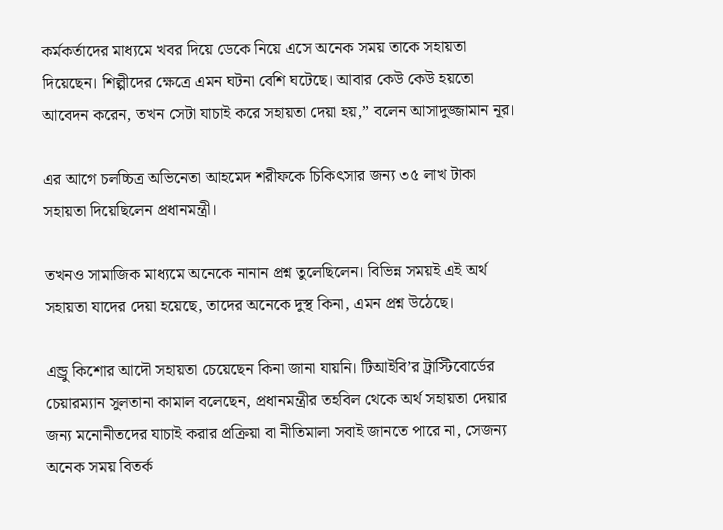কর্মকর্তাদের মাধ্যমে খবর দিয়ে ডেকে নিয়ে এসে অনেক সময় তাকে সহায়তা দিয়েছেন। শিল্পীদের ক্ষেত্রে এমন ঘটনা বেশি ঘটেছে। আবার কেউ কেউ হয়তো আবেদন করেন, তখন সেটা যাচাই করে সহায়তা দেয়া হয়,” বলেন আসাদুজ্জামান নূর।

এর আগে চলচ্চিত্র অভিনেতা আহমেদ শরীফকে চিকিৎসার জন্য ৩৫ লাখ টাকা সহায়তা দিয়েছিলেন প্রধানমন্ত্রী।

তখনও সামাজিক মাধ্যমে অনেকে নানান প্রশ্ন তুলেছিলেন। বিভিন্ন সময়ই এই অর্থ সহায়তা যাদের দেয়া হয়েছে, তাদের অনেকে দুস্থ কিনা, এমন প্রশ্ন উঠেছে।

এন্ড্রু কিশোর আদৌ সহায়তা চেয়েছেন কিনা জানা যায়নি। টিআইবি’র ট্রাস্টিবোর্ডের চেয়ারম্যান সুলতানা কামাল বলেছেন, প্রধানমন্ত্রীর তহবিল থেকে অর্থ সহায়তা দেয়ার জন্য মনোনীতদের যাচাই করার প্রক্রিয়া বা নীতিমালা সবাই জানতে পারে না, সেজন্য অনেক সময় বিতর্ক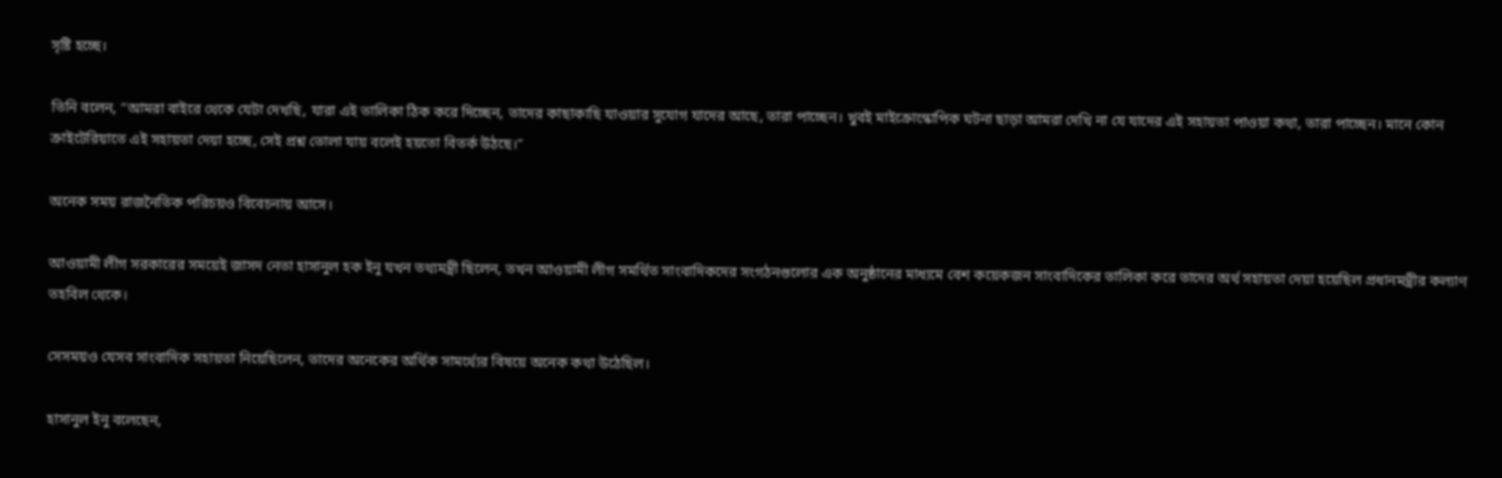সৃষ্টি হচ্ছে।

তিনি বলেন, “আমরা বাইরে থেকে যেটা দেখছি, যারা এই তালিকা ঠিক করে দিচ্ছেন, তাদের কাছাকাছি যাওয়ার সুযোগ যাদের আছে, তারা পাচ্ছেন। খুবই মাইক্রোস্কোপিক ঘটনা ছাড়া আমরা দেখি না যে যাদের এই সহায়তা পাওয়া কথা, তারা পাচ্ছেন। মানে কোন ক্রাইটেরিয়াতে এই সহায়তা দেয়া হচ্ছে, সেই প্রশ্ন তোলা যায় বলেই হয়তো বিতর্ক উঠছে।”

অনেক সময় রাজনৈতিক পরিচয়ও বিবেচনায় আসে।

আওয়ামী লীগ সরকারের সময়েই জাসদ নেতা হাসানুল হক ইনু যখন তথ্যমন্ত্রী ছিলেন, তখন আওয়ামী লীগ সমর্থিত সাংবাদিকদের সংগঠনগুলোর এক অনুষ্ঠানের মাধ্যমে বেশ কয়েকজন সাংবাদিকের তালিকা করে তাদের অর্থ সহায়তা দেয়া হয়েছিল প্রধানমন্ত্রীর কল্যাণ তহবিল থেকে।

সেসময়ও যেসব সাংবাদিক সহায়তা নিয়েছিলেন, তাদের অনেকের অর্থিক সামর্থ্যের বিষয়ে অনেক কথা উঠেছিল।

হাসানুল ইনু বলেছেন,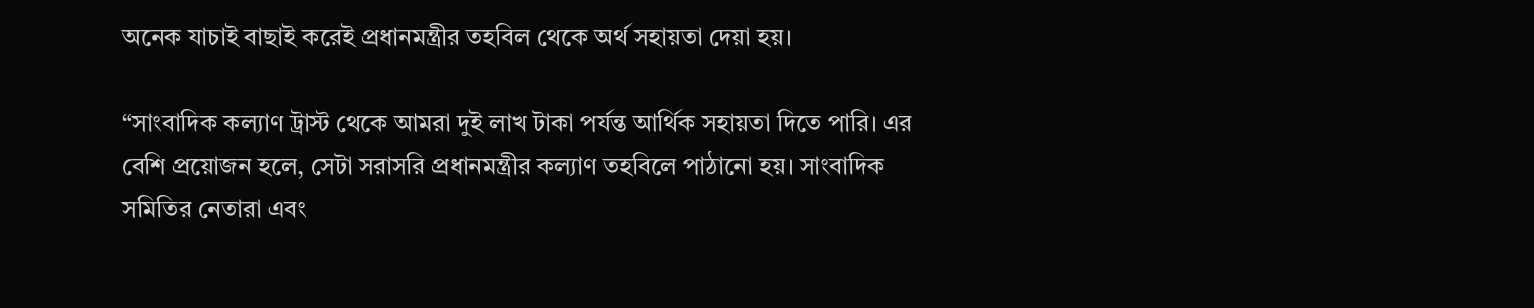অনেক যাচাই বাছাই করেই প্রধানমন্ত্রীর তহবিল থেকে অর্থ সহায়তা দেয়া হয়।

“সাংবাদিক কল্যাণ ট্রাস্ট থেকে আমরা দুই লাখ টাকা পর্যন্ত আর্থিক সহায়তা দিতে পারি। এর বেশি প্রয়োজন হলে, সেটা সরাসরি প্রধানমন্ত্রীর কল্যাণ তহবিলে পাঠানো হয়। সাংবাদিক সমিতির নেতারা এবং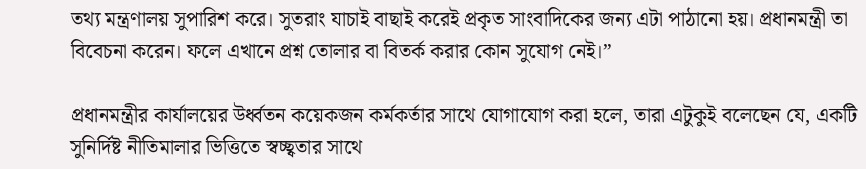তথ্য মন্ত্রণালয় সুপারিশ করে। সুতরাং যাচাই বাছাই করেই প্রকৃত সাংবাদিকের জন্য এটা পাঠানো হয়। প্রধানমন্ত্রী তা বিবেচনা করেন। ফলে এখানে প্রশ্ন তোলার বা বিতর্ক করার কোন সুযোগ নেই।”

প্রধানমন্ত্রীর কার্যালয়ের উর্ধ্বতন কয়েকজন কর্মকর্তার সাথে যোগাযোগ করা হলে, তারা এটুকুই বলেছেন যে, একটি সুনির্দিষ্ট নীতিমালার ভিত্তিতে স্বচ্ছ্বতার সাথে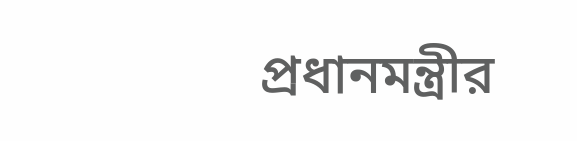প্রধানমন্ত্রীর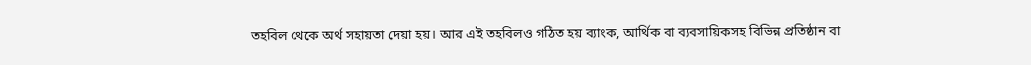তহবিল থেকে অর্থ সহায়তা দেয়া হয়। আর এই তহবিলও গঠিত হয় ব্যাংক, আর্থিক বা ব্যবসায়িকসহ বিভিন্ন প্রতিষ্ঠান বা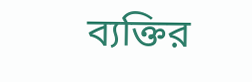ব্যক্তির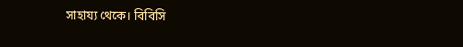সাহায্য থেকে। বিবিসি